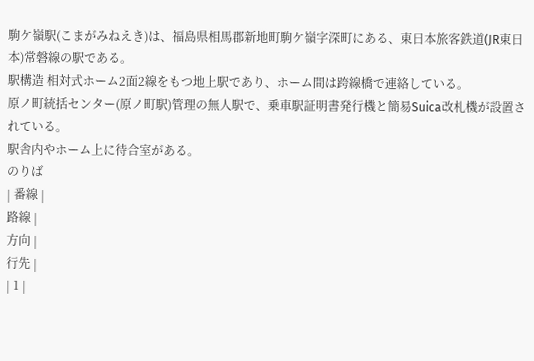駒ケ嶺駅(こまがみねえき)は、福島県相馬郡新地町駒ケ嶺字深町にある、東日本旅客鉄道(JR東日本)常磐線の駅である。
駅構造 相対式ホーム2面2線をもつ地上駅であり、ホーム間は跨線橋で連絡している。
原ノ町統括センター(原ノ町駅)管理の無人駅で、乗車駅証明書発行機と簡易Suica改札機が設置されている。
駅舎内やホーム上に待合室がある。
のりば
| 番線 |
路線 |
方向 |
行先 |
| 1 |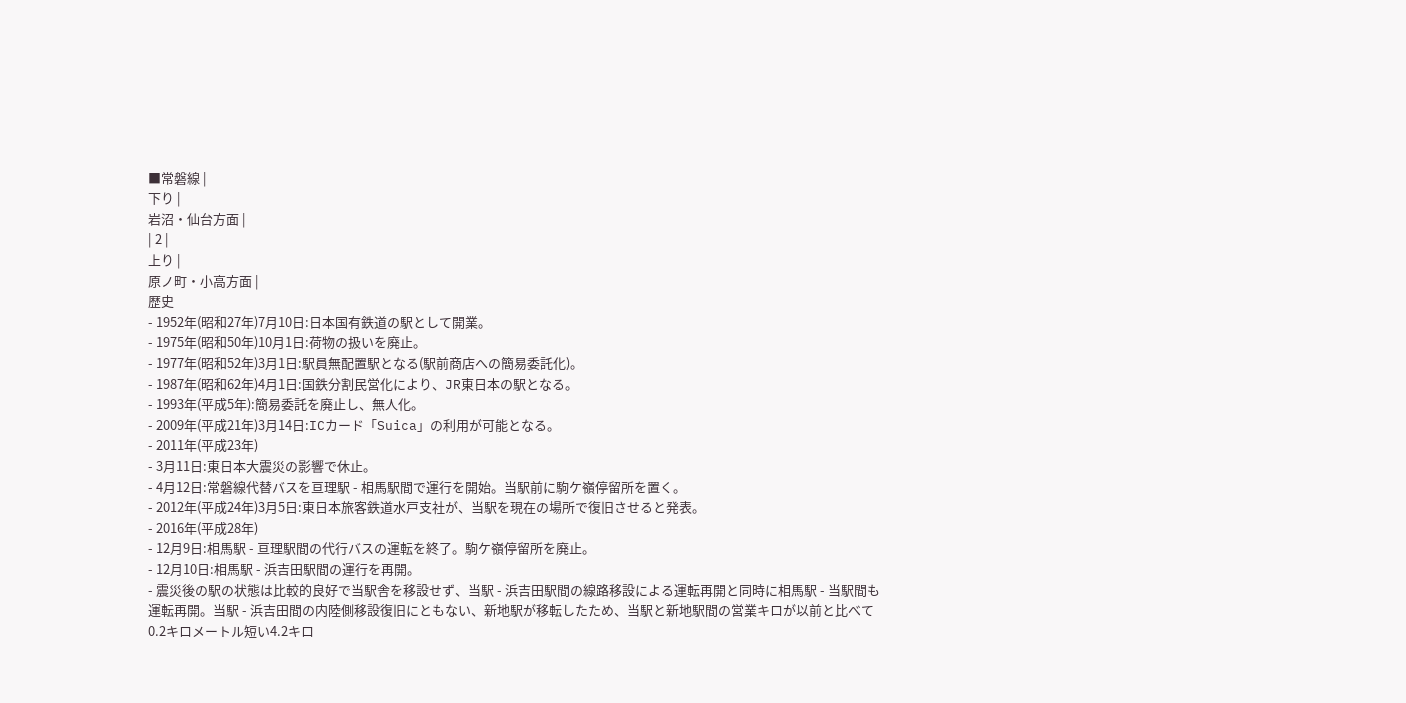■常磐線 |
下り |
岩沼・仙台方面 |
| 2 |
上り |
原ノ町・小高方面 |
歴史
- 1952年(昭和27年)7月10日:日本国有鉄道の駅として開業。
- 1975年(昭和50年)10月1日:荷物の扱いを廃止。
- 1977年(昭和52年)3月1日:駅員無配置駅となる(駅前商店への簡易委託化)。
- 1987年(昭和62年)4月1日:国鉄分割民営化により、JR東日本の駅となる。
- 1993年(平成5年):簡易委託を廃止し、無人化。
- 2009年(平成21年)3月14日:ICカード「Suica」の利用が可能となる。
- 2011年(平成23年)
- 3月11日:東日本大震災の影響で休止。
- 4月12日:常磐線代替バスを亘理駅 - 相馬駅間で運行を開始。当駅前に駒ケ嶺停留所を置く。
- 2012年(平成24年)3月5日:東日本旅客鉄道水戸支社が、当駅を現在の場所で復旧させると発表。
- 2016年(平成28年)
- 12月9日:相馬駅 - 亘理駅間の代行バスの運転を終了。駒ケ嶺停留所を廃止。
- 12月10日:相馬駅 - 浜吉田駅間の運行を再開。
- 震災後の駅の状態は比較的良好で当駅舎を移設せず、当駅 - 浜吉田駅間の線路移設による運転再開と同時に相馬駅 - 当駅間も運転再開。当駅 - 浜吉田間の内陸側移設復旧にともない、新地駅が移転したため、当駅と新地駅間の営業キロが以前と比べて0.2キロメートル短い4.2キロ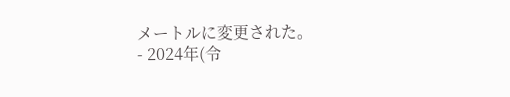メートルに変更された。
- 2024年(令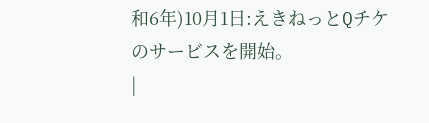和6年)10月1日:えきねっとQチケのサービスを開始。
|